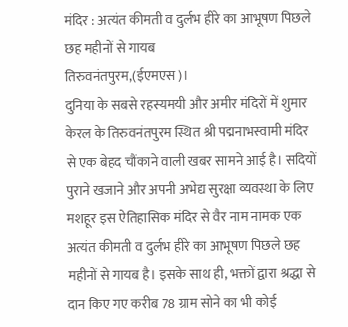मंदिर : अत्यंत कीमती व दुर्लभ हीरे का आभूषण पिछले छह महीनों से गायब
तिरुवनंतपुरम,(ईएमएस)।
दुनिया के सबसे रहस्यमयी और अमीर मंदिरों में शुमार केरल के तिरुवनंतपुरम स्थित श्री पद्मनाभस्वामी मंदिर से एक बेहद चौंकाने वाली खबर सामने आई है। सदियों पुराने खजाने और अपनी अभेद्य सुरक्षा व्यवस्था के लिए मशहूर इस ऐतिहासिक मंदिर से वैर नाम नामक एक अत्यंत कीमती व दुर्लभ हीरे का आभूषण पिछले छह महीनों से गायब है। इसके साथ ही, भक्तों द्वारा श्रद्धा से दान किए गए करीब 78 ग्राम सोने का भी कोई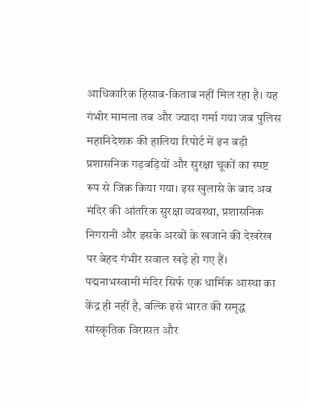आधिकारिक हिसाब-किताब नहीं मिल रहा है। यह गंभीर मामला तब और ज्यादा गर्मा गया जब पुलिस महानिदेशक की हालिया रिपोर्ट में इन बड़ी प्रशासनिक गड़बड़ियों और सुरक्षा चूकों का स्पष्ट रूप से जिक्र किया गया। इस खुलासे के बाद अब मंदिर की आंतरिक सुरक्षा व्यवस्था, प्रशासनिक निगरानी और इसके अरबों के खजाने की देखरेख पर बेहद गंभीर सवाल खड़े हो गए हैं। पद्मनाभस्वामी मंदिर सिर्फ एक धार्मिक आस्था का केंद्र ही नहीं है, बल्कि इसे भारत की समृद्ध सांस्कृतिक विरासत और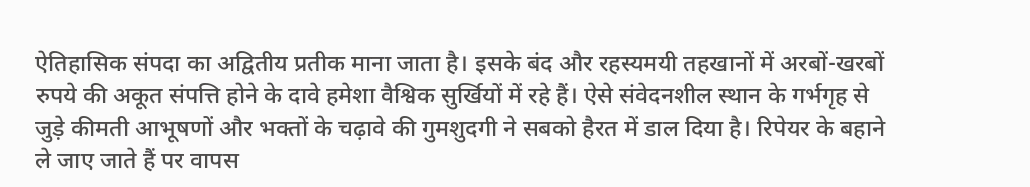ऐतिहासिक संपदा का अद्वितीय प्रतीक माना जाता है। इसके बंद और रहस्यमयी तहखानों में अरबों-खरबों रुपये की अकूत संपत्ति होने के दावे हमेशा वैश्विक सुर्खियों में रहे हैं। ऐसे संवेदनशील स्थान के गर्भगृह से जुड़े कीमती आभूषणों और भक्तों के चढ़ावे की गुमशुदगी ने सबको हैरत में डाल दिया है। रिपेयर के बहाने ले जाए जाते हैं पर वापस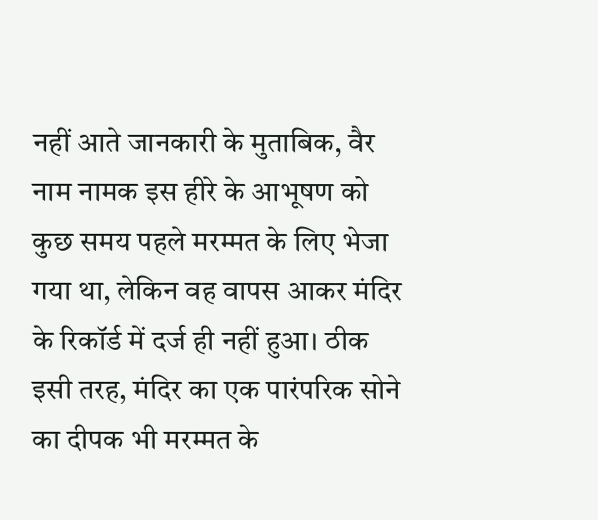नहीं आते जानकारी के मुताबिक, वैर नाम नामक इस हीरे के आभूषण को कुछ समय पहले मरम्मत के लिए भेजा गया था, लेकिन वह वापस आकर मंदिर के रिकॉर्ड में दर्ज ही नहीं हुआ। ठीक इसी तरह, मंदिर का एक पारंपरिक सोने का दीपक भी मरम्मत के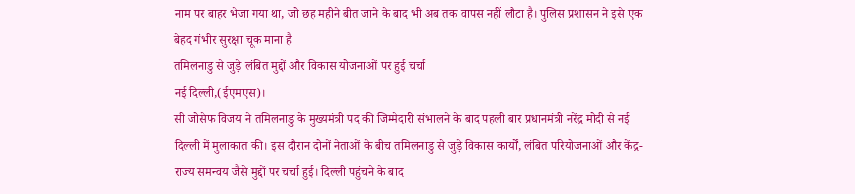नाम पर बाहर भेजा गया था, जो छह महीने बीत जाने के बाद भी अब तक वापस नहीं लौटा है। पुलिस प्रशासन ने इसे एक बेहद गंभीर सुरक्षा चूक माना है
तमिलनाडु से जुड़े लंबित मुद्दों और विकास योजनाओं पर हुई चर्चा
नई दिल्ली,(ईएमएस)।
सी जोसेफ विजय ने तमिलनाडु के मुख्यमंत्री पद की जिम्मेदारी संभालने के बाद पहली बार प्रधानमंत्री नरेंद्र मोदी से नई दिल्ली में मुलाकात की। इस दौरान दोनों नेताओं के बीच तमिलनाडु से जुड़े विकास कार्यों, लंबित परियोजनाओं और केंद्र-राज्य समन्वय जैसे मुद्दों पर चर्चा हुई। दिल्ली पहुंचने के बाद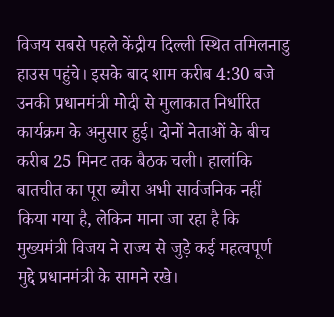विजय सबसे पहले केंद्रीय दिल्ली स्थित तमिलनाडु हाउस पहुंचे। इसके बाद शाम करीब 4:30 बजे उनकी प्रधानमंत्री मोदी से मुलाकात निर्धारित कार्यक्रम के अनुसार हुई। दोनों नेताओं के बीच करीब 25 मिनट तक बैठक चली। हालांकि बातचीत का पूरा ब्यौरा अभी सार्वजनिक नहीं किया गया है, लेकिन माना जा रहा है कि मुख्यमंत्री विजय ने राज्य से जुड़े कई महत्वपूर्ण मुद्दे प्रधानमंत्री के सामने रखे।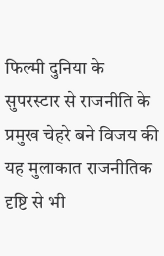फिल्मी दुनिया के सुपरस्टार से राजनीति के प्रमुख चेहरे बने विजय की यह मुलाकात राजनीतिक दृष्टि से भी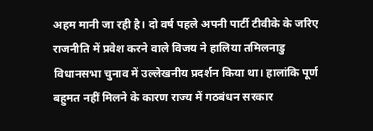अहम मानी जा रही है। दो वर्ष पहले अपनी पार्टी टीवीके के जरिए राजनीति में प्रवेश करने वाले विजय ने हालिया तमिलनाडु विधानसभा चुनाव में उल्लेखनीय प्रदर्शन किया था। हालांकि पूर्ण बहुमत नहीं मिलने के कारण राज्य में गठबंधन सरकार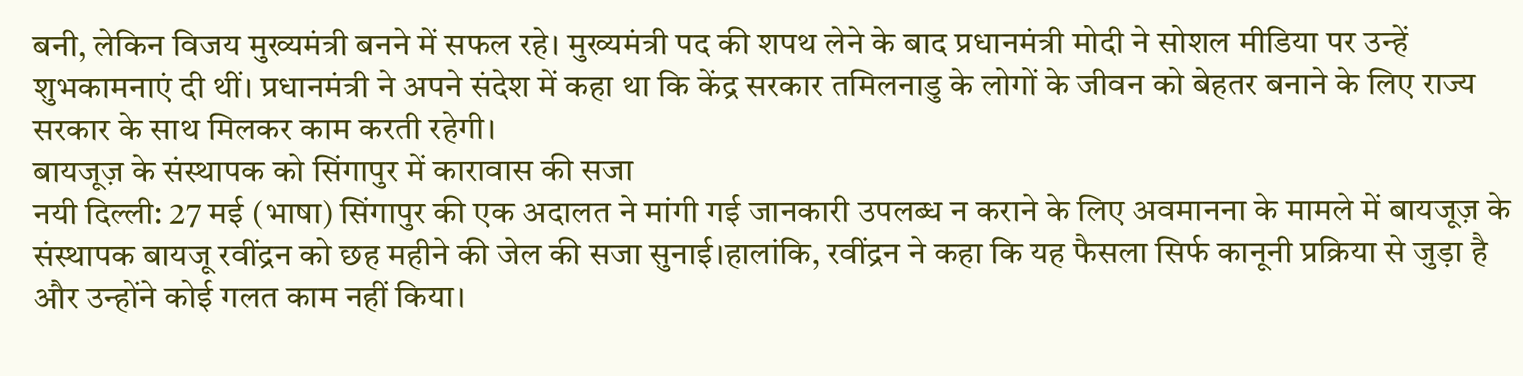बनी, लेकिन विजय मुख्यमंत्री बनने में सफल रहे। मुख्यमंत्री पद की शपथ लेने के बाद प्रधानमंत्री मोदी ने सोशल मीडिया पर उन्हें शुभकामनाएं दी थीं। प्रधानमंत्री ने अपने संदेश में कहा था कि केंद्र सरकार तमिलनाडु के लोगों के जीवन को बेहतर बनाने के लिए राज्य सरकार के साथ मिलकर काम करती रहेगी।
बायजूज़ के संस्थापक को सिंगापुर में कारावास की सजा
नयी दिल्ली: 27 मई (भाषा) सिंगापुर की एक अदालत ने मांगी गई जानकारी उपलब्ध न कराने के लिए अवमानना के मामले में बायजूज़ के संस्थापक बायजू रवींद्रन को छह महीने की जेल की सजा सुनाई।हालांकि, रवींद्रन ने कहा कि यह फैसला सिर्फ कानूनी प्रक्रिया से जुड़ा है और उन्होंने कोई गलत काम नहीं किया।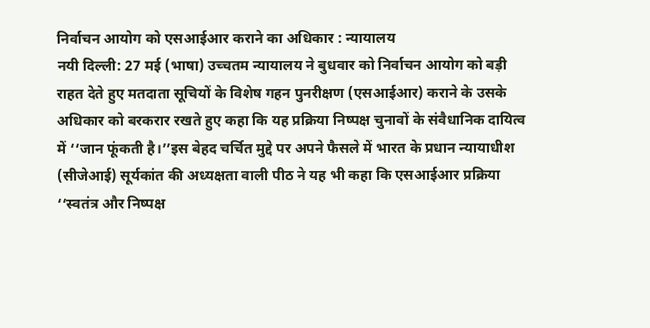निर्वाचन आयोग को एसआईआर कराने का अधिकार : न्यायालय
नयी दिल्ली: 27 मई (भाषा) उच्चतम न्यायालय ने बुधवार को निर्वाचन आयोग को बड़ी राहत देते हुए मतदाता सूचियों के विशेष गहन पुनरीक्षण (एसआईआर) कराने के उसके अधिकार को बरकरार रखते हुए कहा कि यह प्रक्रिया निष्पक्ष चुनावों के संवैधानिक दायित्व में ‘‘जान फूंकती है।’’इस बेहद चर्चित मुद्दे पर अपने फैसले में भारत के प्रधान न्यायाधीश (सीजेआई) सूर्यकांत की अध्यक्षता वाली पीठ ने यह भी कहा कि एसआईआर प्रक्रिया ‘‘स्वतंत्र और निष्पक्ष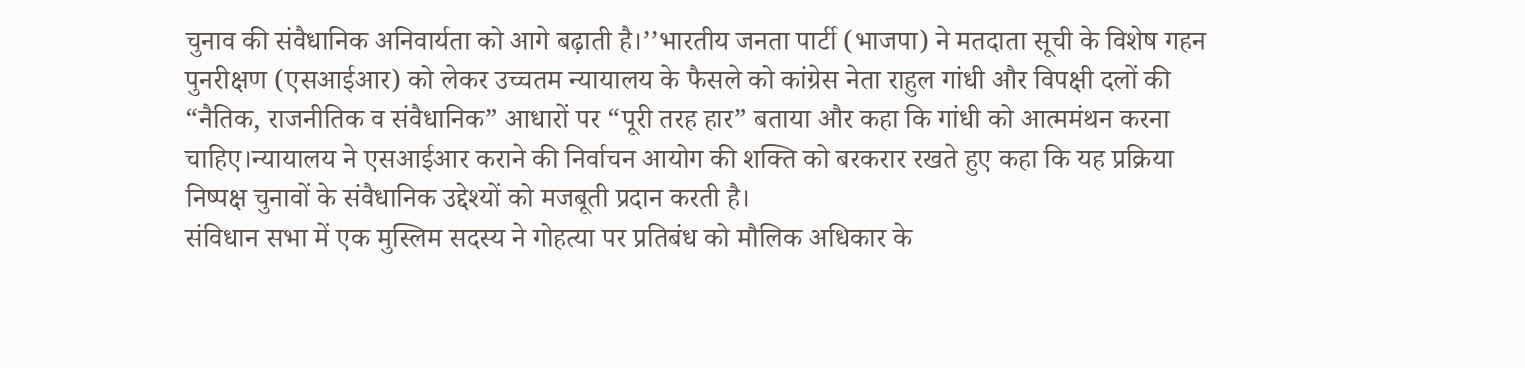चुनाव की संवैधानिक अनिवार्यता को आगे बढ़ाती है।’’भारतीय जनता पार्टी (भाजपा) ने मतदाता सूची के विशेष गहन पुनरीक्षण (एसआईआर) को लेकर उच्चतम न्यायालय के फैसले को कांग्रेस नेता राहुल गांधी और विपक्षी दलों की “नैतिक, राजनीतिक व संवैधानिक” आधारों पर “पूरी तरह हार” बताया और कहा कि गांधी को आत्ममंथन करना चाहिए।न्यायालय ने एसआईआर कराने की निर्वाचन आयोग की शक्ति को बरकरार रखते हुए कहा कि यह प्रक्रिया निष्पक्ष चुनावों के संवैधानिक उद्देश्यों को मजबूती प्रदान करती है।
संविधान सभा में एक मुस्लिम सदस्य ने गोहत्या पर प्रतिबंध को मौलिक अधिकार के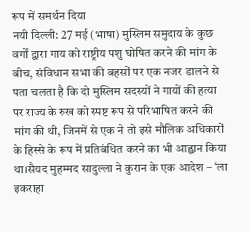रूप में समर्थन दिया
नयी दिल्ली: 27 मई (भाषा) मुस्लिम समुदाय के कुछ वर्गों द्वारा गाय को राष्ट्रीय पशु घोषित करने की मांग के बीच, संविधान सभा की बहसों पर एक नजर डालने से पता चलता है कि दो मुस्लिम सदस्यों ने गायों की हत्या पर राज्य के रुख को स्पष्ट रूप से परिभाषित करने की मांग की थी, जिनमें से एक ने तो इसे मौलिक अधिकारों के हिस्से के रूप में प्रतिबंधित करने का भी आह्वान किया था।सैयद मुहम्मद सादुल्ला ने कुरान के एक आदेश – ‘ला इकराहा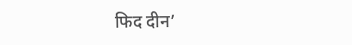फिद दीन’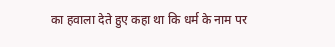का हवाला देते हुए कहा था कि धर्म के नाम पर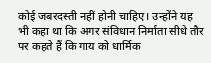कोई जबरदस्ती नहीं होनी चाहिए। उन्होंने यह भी कहा था कि अगर संविधान निर्माता सीधे तौर पर कहते हैं कि गाय को धार्मिक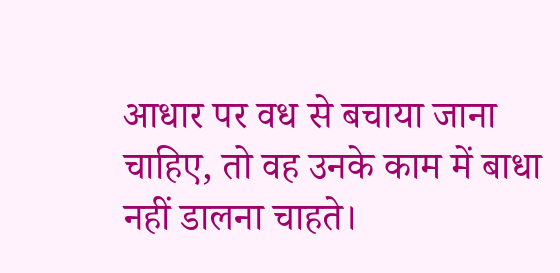आधार पर वध से बचाया जाना चाहिए, तो वह उनके काम में बाधा नहीं डालना चाहते।